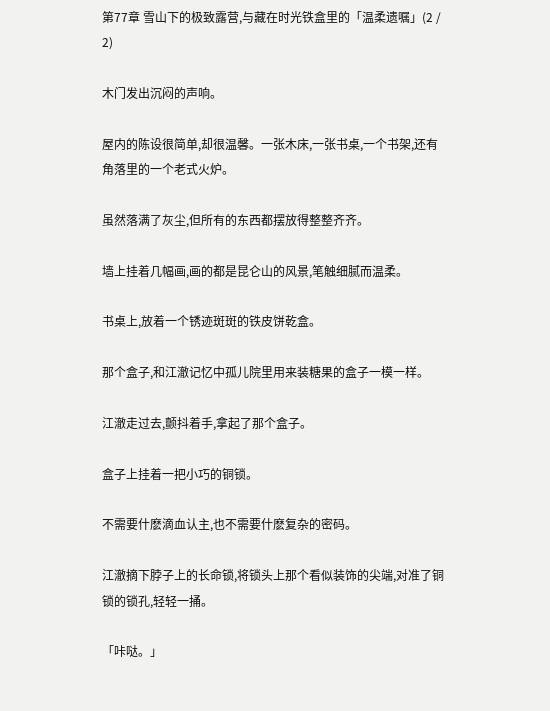第77章 雪山下的极致露营,与藏在时光铁盒里的「温柔遗嘱」(2 / 2)

木门发出沉闷的声响。

屋内的陈设很简单,却很温馨。一张木床,一张书桌,一个书架,还有角落里的一个老式火炉。

虽然落满了灰尘,但所有的东西都摆放得整整齐齐。

墙上挂着几幅画,画的都是昆仑山的风景,笔触细腻而温柔。

书桌上,放着一个锈迹斑斑的铁皮饼乾盒。

那个盒子,和江澈记忆中孤儿院里用来装糖果的盒子一模一样。

江澈走过去,颤抖着手,拿起了那个盒子。

盒子上挂着一把小巧的铜锁。

不需要什麽滴血认主,也不需要什麽复杂的密码。

江澈摘下脖子上的长命锁,将锁头上那个看似装饰的尖端,对准了铜锁的锁孔,轻轻一捅。

「咔哒。」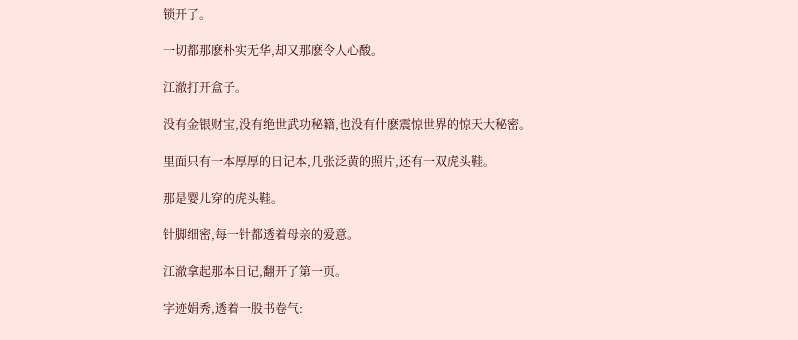锁开了。

一切都那麽朴实无华,却又那麽令人心酸。

江澈打开盒子。

没有金银财宝,没有绝世武功秘籍,也没有什麽震惊世界的惊天大秘密。

里面只有一本厚厚的日记本,几张泛黄的照片,还有一双虎头鞋。

那是婴儿穿的虎头鞋。

针脚细密,每一针都透着母亲的爱意。

江澈拿起那本日记,翻开了第一页。

字迹娟秀,透着一股书卷气: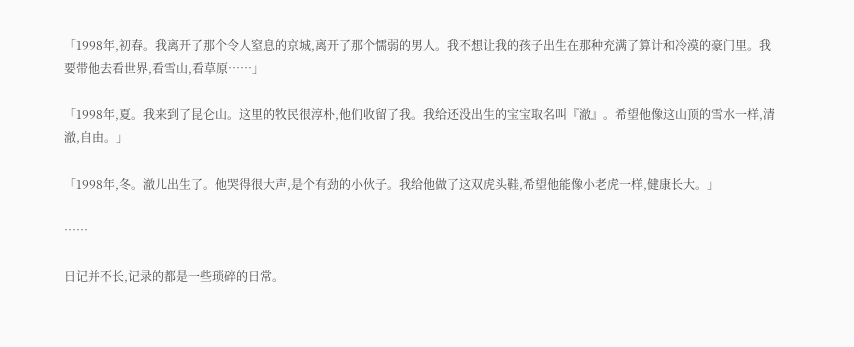「1998年,初春。我离开了那个令人窒息的京城,离开了那个懦弱的男人。我不想让我的孩子出生在那种充满了算计和冷漠的豪门里。我要带他去看世界,看雪山,看草原……」

「1998年,夏。我来到了昆仑山。这里的牧民很淳朴,他们收留了我。我给还没出生的宝宝取名叫『澈』。希望他像这山顶的雪水一样,清澈,自由。」

「1998年,冬。澈儿出生了。他哭得很大声,是个有劲的小伙子。我给他做了这双虎头鞋,希望他能像小老虎一样,健康长大。」

……

日记并不长,记录的都是一些琐碎的日常。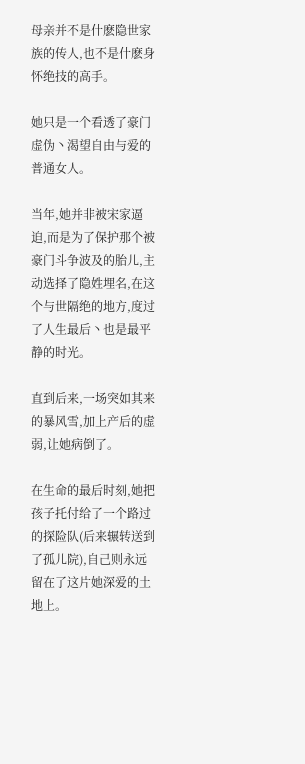母亲并不是什麽隐世家族的传人,也不是什麽身怀绝技的高手。

她只是一个看透了豪门虚伪丶渴望自由与爱的普通女人。

当年,她并非被宋家逼迫,而是为了保护那个被豪门斗争波及的胎儿,主动选择了隐姓埋名,在这个与世隔绝的地方,度过了人生最后丶也是最平静的时光。

直到后来,一场突如其来的暴风雪,加上产后的虚弱,让她病倒了。

在生命的最后时刻,她把孩子托付给了一个路过的探险队(后来辗转送到了孤儿院),自己则永远留在了这片她深爱的土地上。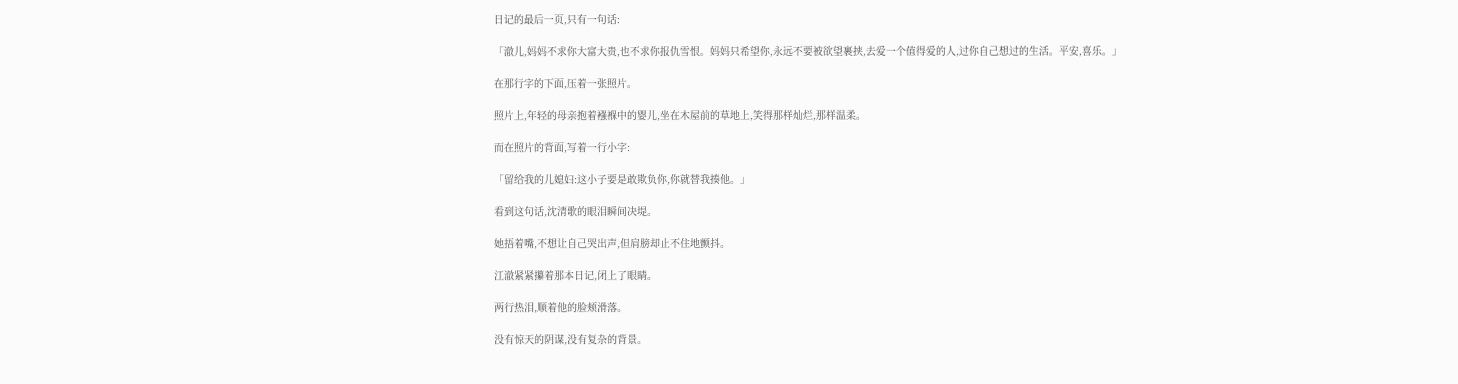日记的最后一页,只有一句话:

「澈儿,妈妈不求你大富大贵,也不求你报仇雪恨。妈妈只希望你,永远不要被欲望裹挟,去爱一个值得爱的人,过你自己想过的生活。平安,喜乐。」

在那行字的下面,压着一张照片。

照片上,年轻的母亲抱着襁褓中的婴儿,坐在木屋前的草地上,笑得那样灿烂,那样温柔。

而在照片的背面,写着一行小字:

「留给我的儿媳妇:这小子要是敢欺负你,你就替我揍他。」

看到这句话,沈清歌的眼泪瞬间决堤。

她捂着嘴,不想让自己哭出声,但肩膀却止不住地颤抖。

江澈紧紧攥着那本日记,闭上了眼睛。

两行热泪,顺着他的脸颊滑落。

没有惊天的阴谋,没有复杂的背景。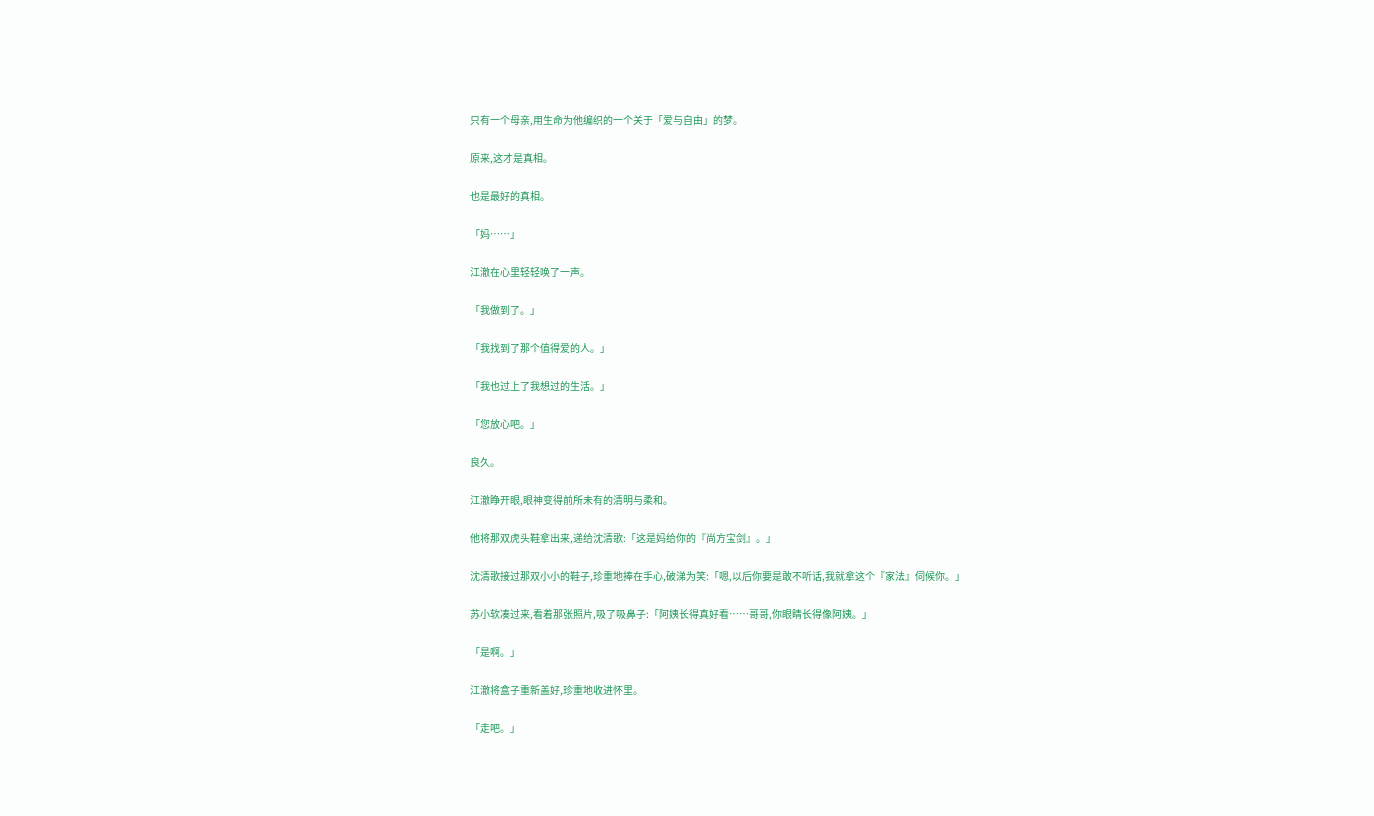只有一个母亲,用生命为他编织的一个关于「爱与自由」的梦。

原来,这才是真相。

也是最好的真相。

「妈……」

江澈在心里轻轻唤了一声。

「我做到了。」

「我找到了那个值得爱的人。」

「我也过上了我想过的生活。」

「您放心吧。」

良久。

江澈睁开眼,眼神变得前所未有的清明与柔和。

他将那双虎头鞋拿出来,递给沈清歌:「这是妈给你的『尚方宝剑』。」

沈清歌接过那双小小的鞋子,珍重地捧在手心,破涕为笑:「嗯,以后你要是敢不听话,我就拿这个『家法』伺候你。」

苏小软凑过来,看着那张照片,吸了吸鼻子:「阿姨长得真好看……哥哥,你眼睛长得像阿姨。」

「是啊。」

江澈将盒子重新盖好,珍重地收进怀里。

「走吧。」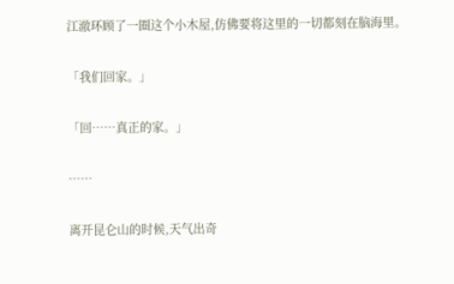江澈环顾了一圈这个小木屋,仿佛要将这里的一切都刻在脑海里。

「我们回家。」

「回……真正的家。」

……

离开昆仑山的时候,天气出奇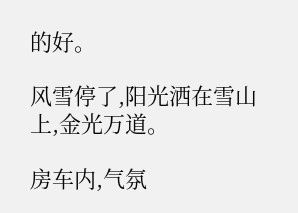的好。

风雪停了,阳光洒在雪山上,金光万道。

房车内,气氛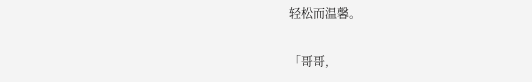轻松而温馨。

「哥哥,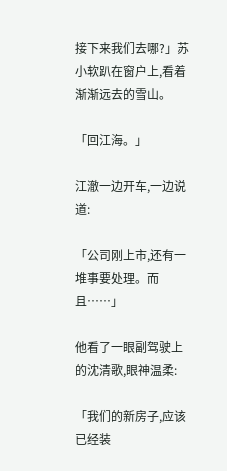接下来我们去哪?」苏小软趴在窗户上,看着渐渐远去的雪山。

「回江海。」

江澈一边开车,一边说道:

「公司刚上市,还有一堆事要处理。而且……」

他看了一眼副驾驶上的沈清歌,眼神温柔:

「我们的新房子,应该已经装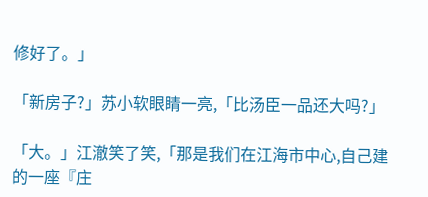修好了。」

「新房子?」苏小软眼睛一亮,「比汤臣一品还大吗?」

「大。」江澈笑了笑,「那是我们在江海市中心,自己建的一座『庄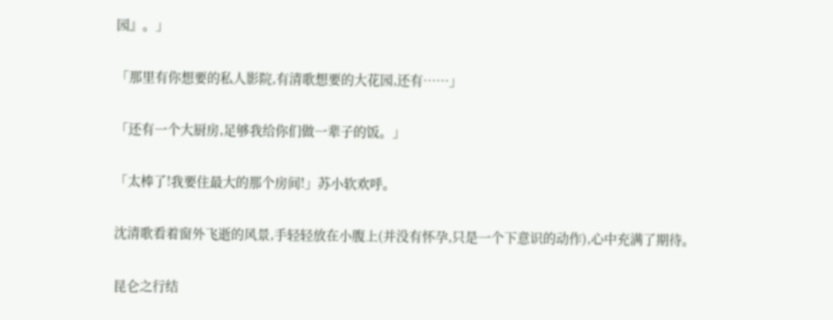园』。」

「那里有你想要的私人影院,有清歌想要的大花园,还有……」

「还有一个大厨房,足够我给你们做一辈子的饭。」

「太棒了!我要住最大的那个房间!」苏小软欢呼。

沈清歌看着窗外飞逝的风景,手轻轻放在小腹上(并没有怀孕,只是一个下意识的动作),心中充满了期待。

昆仑之行结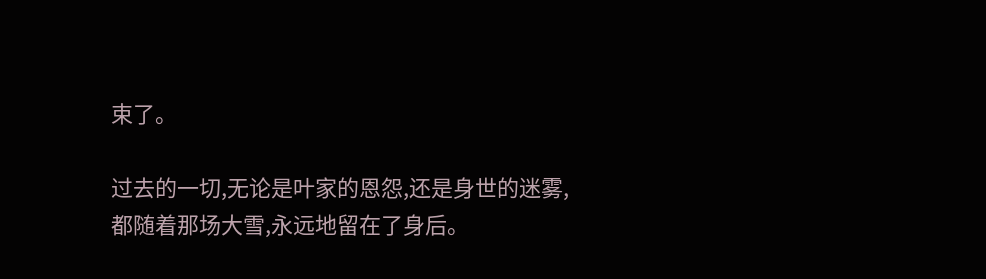束了。

过去的一切,无论是叶家的恩怨,还是身世的迷雾,都随着那场大雪,永远地留在了身后。